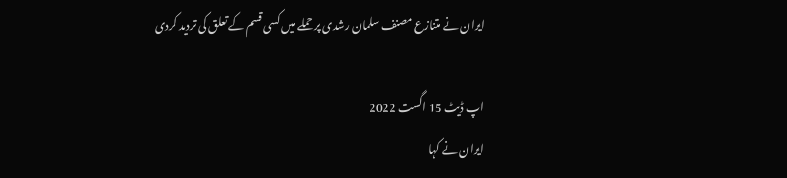ایران نے متنازع مصنف سلمان رشدی پر حملے میں کسی قسم کے تعلق کی تردید کردی

اپ ڈیٹ 15 اگست 2022
ایران نے کہا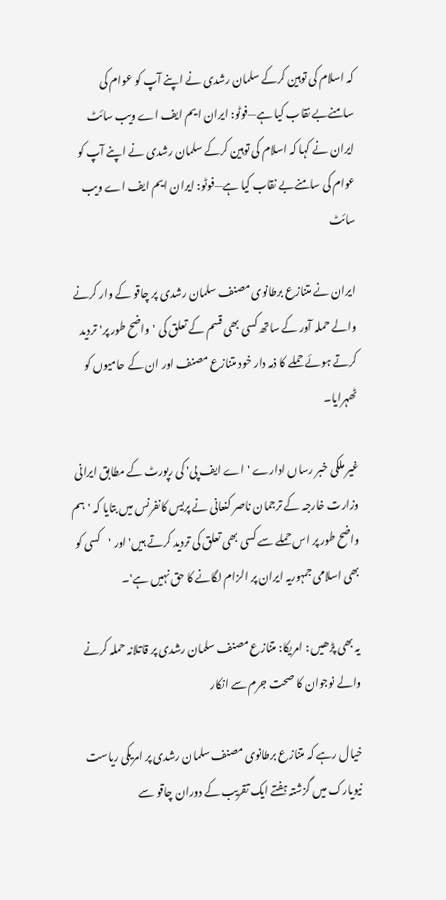کہ اسلام کی توہین کرکے سلمان رشدی نے اپنے آپ کو عوام کی سامنےبے نقاب کیا ہے—فوٹو: ایران ایم ایف اے ویب سائٹ
ایران نے کہا کہ اسلام کی توہین کرکے سلمان رشدی نے اپنے آپ کو عوام کی سامنےبے نقاب کیا ہے—فوٹو: ایران ایم ایف اے ویب سائٹ

ایران نے متنازع برطانوی مصنف سلمان رشدی پر چاقو کے وار کرنے والے حملہ آور کے ساتھ کسی بھی قسم کے تعلق کی 'واضح طور پر' تردید کرتے ہوئے حملے کا ذمہ دار خود متنازع مصنف اور ان کے حامیوں کو ٹھہرایا۔

غیر ملکی خبر رساں ادارے 'اے ایف پی' کی رپورٹ کے مطابق ایرانی وزارت خارجہ کے ترجمان ناصر کنعانی نے پریس کانفرنس میں بتایا کہ 'ہم واضح طور پر اس حملے سے کسی بھی تعلق کی تردید کرتے ہیں' اور 'کسی کو بھی اسلامی جمہوریہ ایران پر الزام لگانے کا حق نہیں ہے'۔

یہ بھی پڑھیں : امریکا: متنازع مصنف سلمان رشدی پر قاتلانہ حملہ کرنے والے نوجوان کا صحت جرم سے انکار

خیال رہے کہ متنازع برطانوی مصنف سلمان رشدی پر امریکی ریاست نیویارک میں گزشتہ ہفتے ایک تقریب کے دوران چاقو سے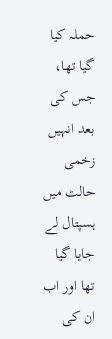حملہ کیا گیا تھا، جس کی بعد انہیں زخمی حالت میں ہسپتال لے جایا گیا تھا اور اب ان کی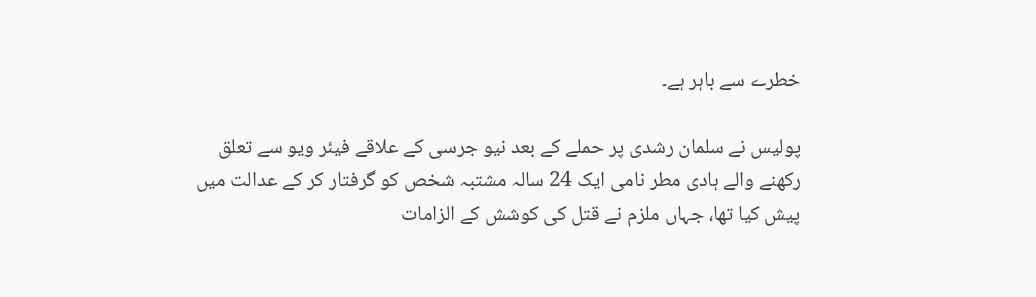خطرے سے باہر ہے۔

پولیس نے سلمان رشدی پر حملے کے بعد نیو جرسی کے علاقے فیئر ویو سے تعلق رکھنے والے ہادی مطر نامی ایک 24 سالہ مشتبہ شخص کو گرفتار کر کے عدالت میں پیش کیا تھا، جہاں ملزم نے قتل کی کوشش کے الزامات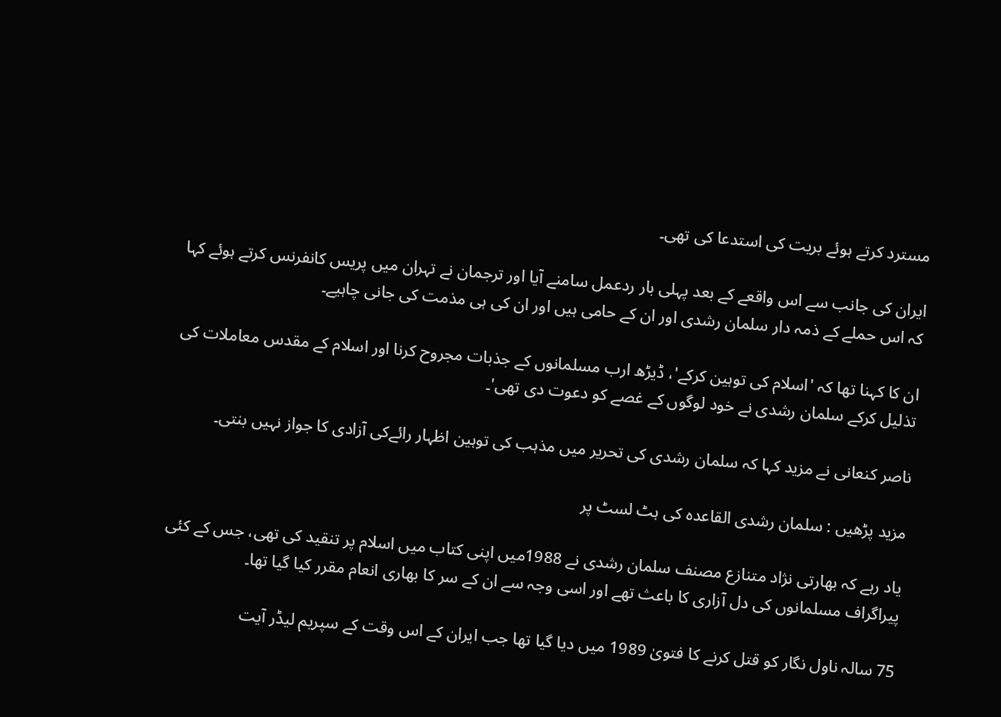مسترد کرتے ہوئے بریت کی استدعا کی تھی۔

ایران کی جانب سے اس واقعے کے بعد پہلی بار ردعمل سامنے آیا اور ترجمان نے تہران میں پریس کانفرنس کرتے ہوئے کہا کہ اس حملے کے ذمہ دار سلمان رشدی اور ان کے حامی ہیں اور ان کی ہی مذمت کی جانی چاہیے۔

ان کا کہنا تھا کہ 'اسلام کی توہین کرکے'، ڈیڑھ ارب مسلمانوں کے جذبات مجروح کرنا اور اسلام کے مقدس معاملات کی تذلیل کرکے سلمان رشدی نے خود لوگوں کے غصے کو دعوت دی تھی'۔

ناصر کنعانی نے مزید کہا کہ سلمان رشدی کی تحریر میں مذہب کی توہین اظہار رائےکی آزادی کا جواز نہیں بنتی۔

مزید پڑھیں : سلمان رشدی القاعدہ کی ہٹ لسٹ پر

یاد رہے کہ بھارتی نژاد متنازع مصنف سلمان رشدی نے 1988میں اپنی کتاب میں اسلام پر تنقید کی تھی، جس کے کئی پیراگراف مسلمانوں کی دل آزاری کا باعث تھے اور اسی وجہ سے ان کے سر کا بھاری انعام مقرر کیا گیا تھا۔

75 سالہ ناول نگار کو قتل کرنے کا فتویٰ 1989 میں دیا گیا تھا جب ایران کے اس وقت کے سپریم لیڈر آیت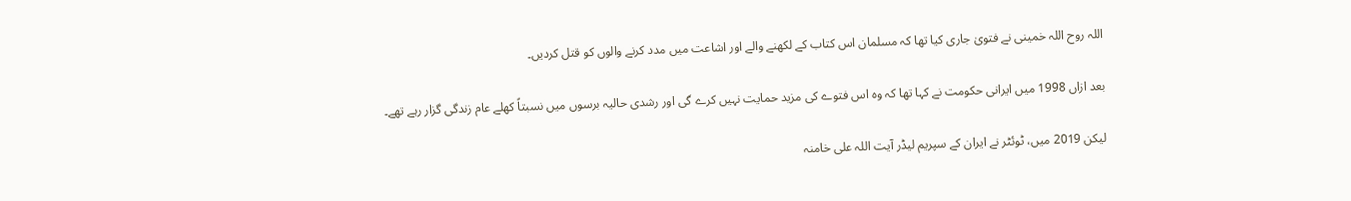اللہ روح اللہ خمینی نے فتویٰ جاری کیا تھا کہ مسلمان اس کتاب کے لکھنے والے اور اشاعت میں مدد کرنے والوں کو قتل کردیں۔

بعد ازاں 1998 میں ایرانی حکومت نے کہا تھا کہ وہ اس فتوے کی مزید حمایت نہیں کرے گی اور رشدی حالیہ برسوں میں نسبتاً کھلے عام زندگی گزار رہے تھے۔

لیکن 2019 میں، ٹوئٹر نے ایران کے سپریم لیڈر آیت اللہ علی خامنہ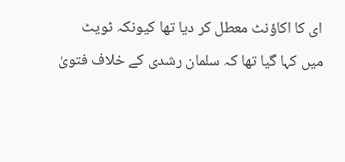ای کا اکاؤنٹ معطل کر دیا تھا کیونکہ ٹویٹ میں کہا گیا تھا کہ سلمان رشدی کے خلاف فتویٰ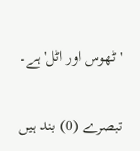'ٹھوس اور اٹل' ہے۔

تبصرے (0) بند ہیں